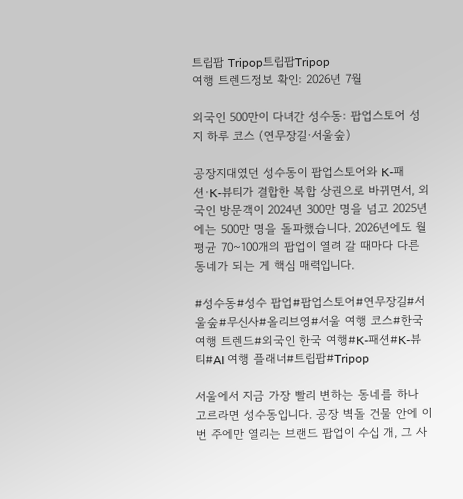트립팝 Tripop트립팝Tripop
여행 트렌드정보 확인: 2026년 7월

외국인 500만이 다녀간 성수동: 팝업스토어 성지 하루 코스 (연무장길·서울숲)

공장지대였던 성수동이 팝업스토어와 K-패션·K-뷰티가 결합한 복합 상권으로 바뀌면서, 외국인 방문객이 2024년 300만 명을 넘고 2025년에는 500만 명을 돌파했습니다. 2026년에도 월평균 70~100개의 팝업이 열려 갈 때마다 다른 동네가 되는 게 핵심 매력입니다.

#성수동#성수 팝업#팝업스토어#연무장길#서울숲#무신사#올리브영#서울 여행 코스#한국 여행 트렌드#외국인 한국 여행#K-패션#K-뷰티#AI 여행 플래너#트립팝#Tripop

서울에서 지금 가장 빨리 변하는 동네를 하나 고르라면 성수동입니다. 공장 벽돌 건물 안에 이번 주에만 열리는 브랜드 팝업이 수십 개, 그 사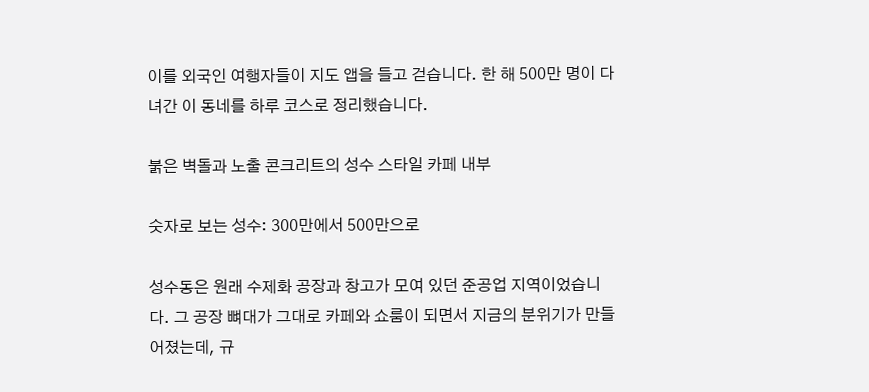이를 외국인 여행자들이 지도 앱을 들고 걷습니다. 한 해 500만 명이 다녀간 이 동네를 하루 코스로 정리했습니다.

붉은 벽돌과 노출 콘크리트의 성수 스타일 카페 내부

숫자로 보는 성수: 300만에서 500만으로

성수동은 원래 수제화 공장과 창고가 모여 있던 준공업 지역이었습니다. 그 공장 뼈대가 그대로 카페와 쇼룸이 되면서 지금의 분위기가 만들어졌는데, 규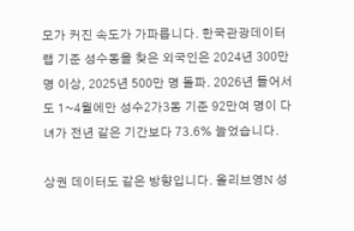모가 커진 속도가 가파릅니다. 한국관광데이터랩 기준 성수동을 찾은 외국인은 2024년 300만 명 이상, 2025년 500만 명 돌파. 2026년 들어서도 1~4월에만 성수2가3동 기준 92만여 명이 다녀가 전년 같은 기간보다 73.6% 늘었습니다.

상권 데이터도 같은 방향입니다. 올리브영N 성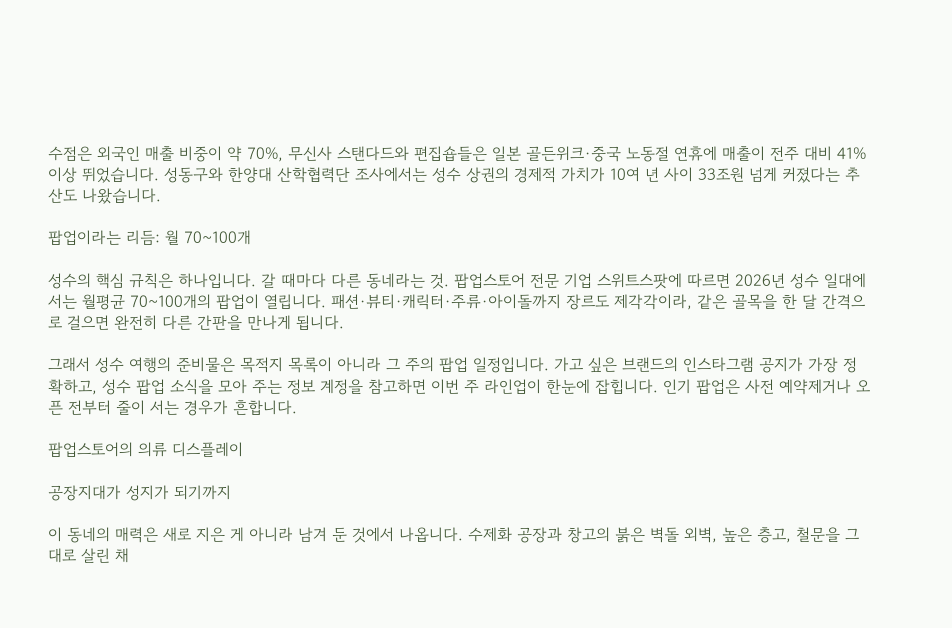수점은 외국인 매출 비중이 약 70%, 무신사 스탠다드와 편집숍들은 일본 골든위크·중국 노동절 연휴에 매출이 전주 대비 41% 이상 뛰었습니다. 성동구와 한양대 산학협력단 조사에서는 성수 상권의 경제적 가치가 10여 년 사이 33조원 넘게 커졌다는 추산도 나왔습니다.

팝업이라는 리듬: 월 70~100개

성수의 핵심 규칙은 하나입니다. 갈 때마다 다른 동네라는 것. 팝업스토어 전문 기업 스위트스팟에 따르면 2026년 성수 일대에서는 월평균 70~100개의 팝업이 열립니다. 패션·뷰티·캐릭터·주류·아이돌까지 장르도 제각각이라, 같은 골목을 한 달 간격으로 걸으면 완전히 다른 간판을 만나게 됩니다.

그래서 성수 여행의 준비물은 목적지 목록이 아니라 그 주의 팝업 일정입니다. 가고 싶은 브랜드의 인스타그램 공지가 가장 정확하고, 성수 팝업 소식을 모아 주는 정보 계정을 참고하면 이번 주 라인업이 한눈에 잡힙니다. 인기 팝업은 사전 예약제거나 오픈 전부터 줄이 서는 경우가 흔합니다.

팝업스토어의 의류 디스플레이

공장지대가 성지가 되기까지

이 동네의 매력은 새로 지은 게 아니라 남겨 둔 것에서 나옵니다. 수제화 공장과 창고의 붉은 벽돌 외벽, 높은 층고, 철문을 그대로 살린 채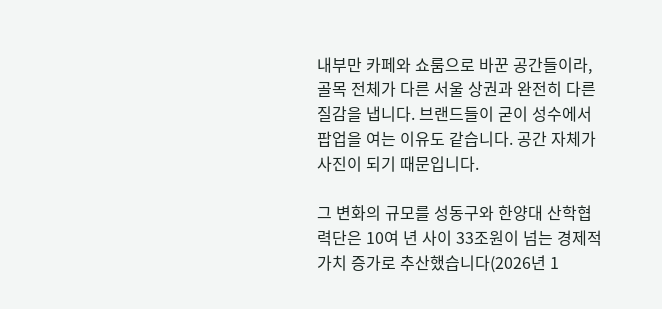내부만 카페와 쇼룸으로 바꾼 공간들이라, 골목 전체가 다른 서울 상권과 완전히 다른 질감을 냅니다. 브랜드들이 굳이 성수에서 팝업을 여는 이유도 같습니다. 공간 자체가 사진이 되기 때문입니다.

그 변화의 규모를 성동구와 한양대 산학협력단은 10여 년 사이 33조원이 넘는 경제적 가치 증가로 추산했습니다(2026년 1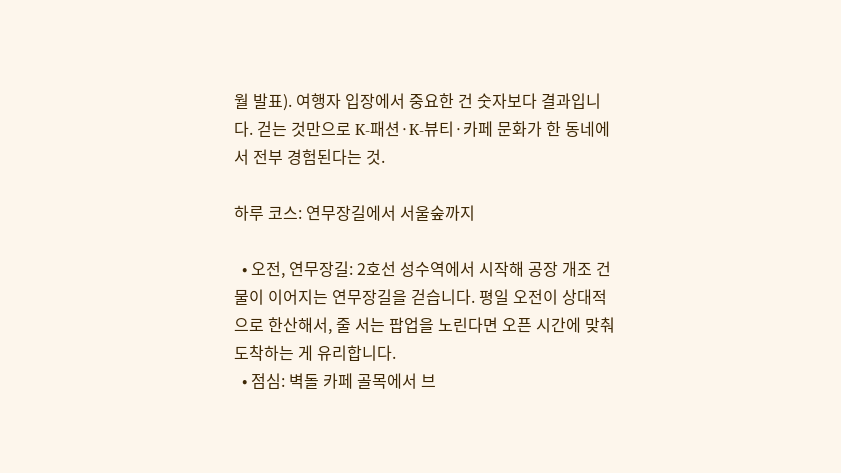월 발표). 여행자 입장에서 중요한 건 숫자보다 결과입니다. 걷는 것만으로 K-패션·K-뷰티·카페 문화가 한 동네에서 전부 경험된다는 것.

하루 코스: 연무장길에서 서울숲까지

  • 오전, 연무장길: 2호선 성수역에서 시작해 공장 개조 건물이 이어지는 연무장길을 걷습니다. 평일 오전이 상대적으로 한산해서, 줄 서는 팝업을 노린다면 오픈 시간에 맞춰 도착하는 게 유리합니다.
  • 점심: 벽돌 카페 골목에서 브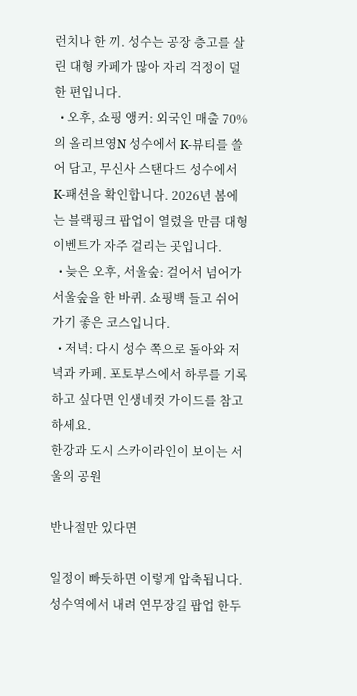런치나 한 끼. 성수는 공장 층고를 살린 대형 카페가 많아 자리 걱정이 덜한 편입니다.
  • 오후, 쇼핑 앵커: 외국인 매출 70%의 올리브영N 성수에서 K-뷰티를 쓸어 담고, 무신사 스탠다드 성수에서 K-패션을 확인합니다. 2026년 봄에는 블랙핑크 팝업이 열렸을 만큼 대형 이벤트가 자주 걸리는 곳입니다.
  • 늦은 오후, 서울숲: 걸어서 넘어가 서울숲을 한 바퀴. 쇼핑백 들고 쉬어 가기 좋은 코스입니다.
  • 저녁: 다시 성수 쪽으로 돌아와 저녁과 카페. 포토부스에서 하루를 기록하고 싶다면 인생네컷 가이드를 참고하세요.
한강과 도시 스카이라인이 보이는 서울의 공원

반나절만 있다면

일정이 빠듯하면 이렇게 압축됩니다. 성수역에서 내려 연무장길 팝업 한두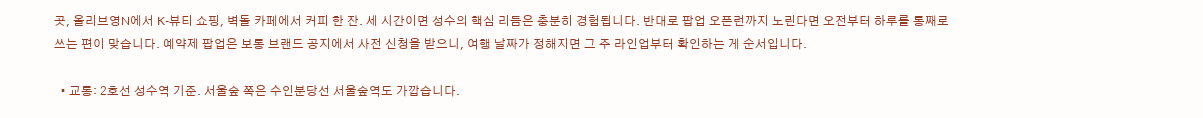곳, 올리브영N에서 K-뷰티 쇼핑, 벽돌 카페에서 커피 한 잔. 세 시간이면 성수의 핵심 리듬은 충분히 경험됩니다. 반대로 팝업 오픈런까지 노린다면 오전부터 하루를 통째로 쓰는 편이 맞습니다. 예약제 팝업은 보통 브랜드 공지에서 사전 신청을 받으니, 여행 날짜가 정해지면 그 주 라인업부터 확인하는 게 순서입니다.

  • 교통: 2호선 성수역 기준. 서울숲 쪽은 수인분당선 서울숲역도 가깝습니다.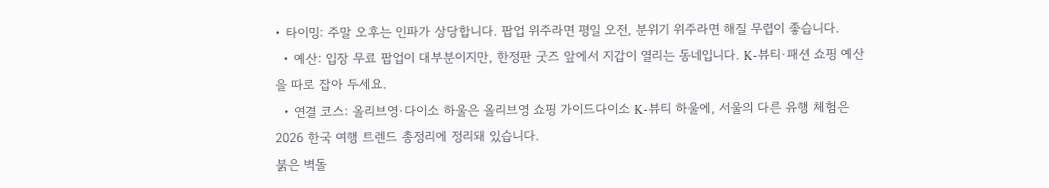• 타이밍: 주말 오후는 인파가 상당합니다. 팝업 위주라면 평일 오전, 분위기 위주라면 해질 무렵이 좋습니다.
  • 예산: 입장 무료 팝업이 대부분이지만, 한정판 굿즈 앞에서 지갑이 열리는 동네입니다. K-뷰티·패션 쇼핑 예산을 따로 잡아 두세요.
  • 연결 코스: 올리브영·다이소 하울은 올리브영 쇼핑 가이드다이소 K-뷰티 하울에, 서울의 다른 유행 체험은 2026 한국 여행 트렌드 총정리에 정리돼 있습니다.
붉은 벽돌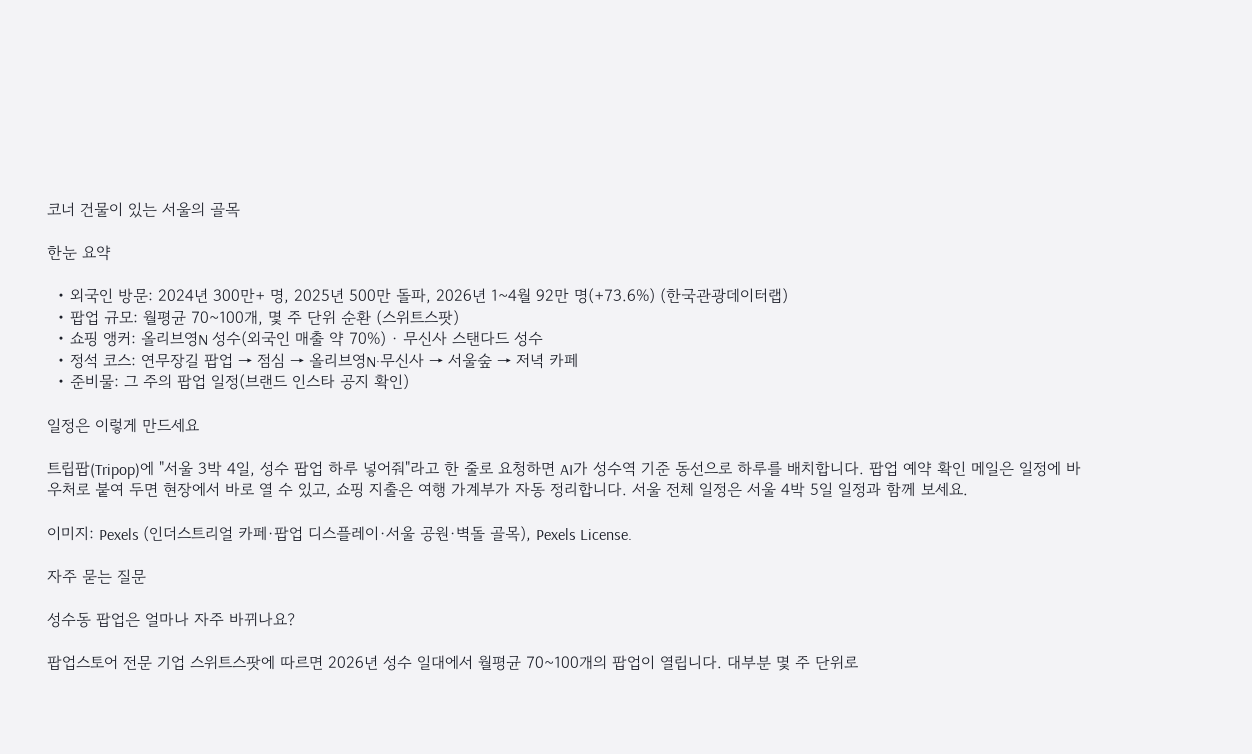코너 건물이 있는 서울의 골목

한눈 요약

  • 외국인 방문: 2024년 300만+ 명, 2025년 500만 돌파, 2026년 1~4월 92만 명(+73.6%) (한국관광데이터랩)
  • 팝업 규모: 월평균 70~100개, 몇 주 단위 순환 (스위트스팟)
  • 쇼핑 앵커: 올리브영N 성수(외국인 매출 약 70%) · 무신사 스탠다드 성수
  • 정석 코스: 연무장길 팝업 → 점심 → 올리브영N·무신사 → 서울숲 → 저녁 카페
  • 준비물: 그 주의 팝업 일정(브랜드 인스타 공지 확인)

일정은 이렇게 만드세요

트립팝(Tripop)에 "서울 3박 4일, 성수 팝업 하루 넣어줘"라고 한 줄로 요청하면 AI가 성수역 기준 동선으로 하루를 배치합니다. 팝업 예약 확인 메일은 일정에 바우처로 붙여 두면 현장에서 바로 열 수 있고, 쇼핑 지출은 여행 가계부가 자동 정리합니다. 서울 전체 일정은 서울 4박 5일 일정과 함께 보세요.

이미지: Pexels (인더스트리얼 카페·팝업 디스플레이·서울 공원·벽돌 골목), Pexels License.

자주 묻는 질문

성수동 팝업은 얼마나 자주 바뀌나요?

팝업스토어 전문 기업 스위트스팟에 따르면 2026년 성수 일대에서 월평균 70~100개의 팝업이 열립니다. 대부분 몇 주 단위로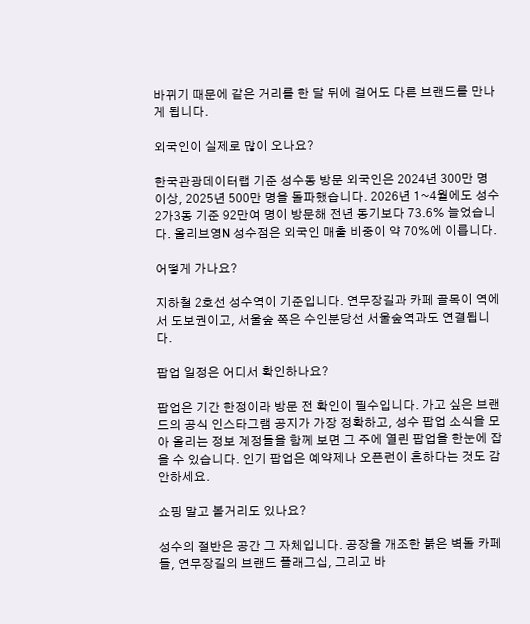바뀌기 때문에 같은 거리를 한 달 뒤에 걸어도 다른 브랜드를 만나게 됩니다.

외국인이 실제로 많이 오나요?

한국관광데이터랩 기준 성수동 방문 외국인은 2024년 300만 명 이상, 2025년 500만 명을 돌파했습니다. 2026년 1~4월에도 성수2가3동 기준 92만여 명이 방문해 전년 동기보다 73.6% 늘었습니다. 올리브영N 성수점은 외국인 매출 비중이 약 70%에 이릅니다.

어떻게 가나요?

지하철 2호선 성수역이 기준입니다. 연무장길과 카페 골목이 역에서 도보권이고, 서울숲 쪽은 수인분당선 서울숲역과도 연결됩니다.

팝업 일정은 어디서 확인하나요?

팝업은 기간 한정이라 방문 전 확인이 필수입니다. 가고 싶은 브랜드의 공식 인스타그램 공지가 가장 정확하고, 성수 팝업 소식을 모아 올리는 정보 계정들을 함께 보면 그 주에 열린 팝업을 한눈에 잡을 수 있습니다. 인기 팝업은 예약제나 오픈런이 흔하다는 것도 감안하세요.

쇼핑 말고 볼거리도 있나요?

성수의 절반은 공간 그 자체입니다. 공장을 개조한 붉은 벽돌 카페들, 연무장길의 브랜드 플래그십, 그리고 바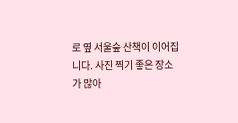로 옆 서울숲 산책이 이어집니다. 사진 찍기 좋은 장소가 많아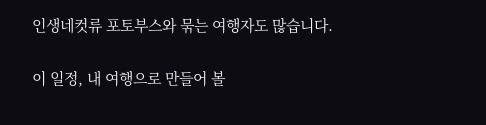인생네컷류 포토부스와 묶는 여행자도 많습니다.

이 일정, 내 여행으로 만들어 볼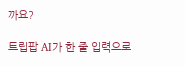까요?

트립팝 AI가 한 줄 입력으로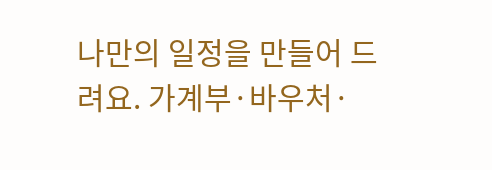나만의 일정을 만들어 드려요. 가계부·바우처·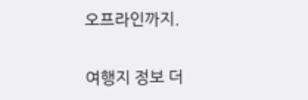오프라인까지.

여행지 정보 더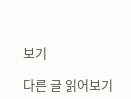보기

다른 글 읽어보기